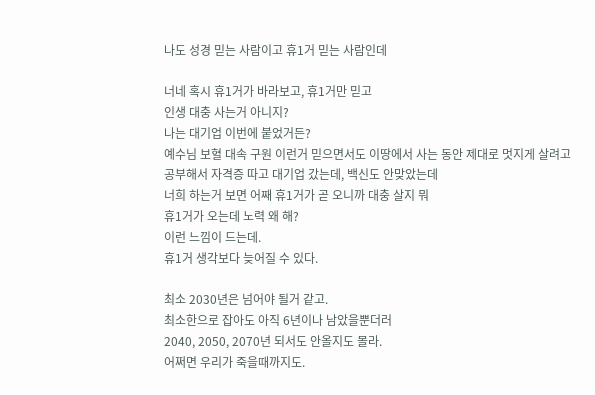나도 성경 믿는 사람이고 휴1거 믿는 사람인데

너네 혹시 휴1거가 바라보고, 휴1거만 믿고
인생 대충 사는거 아니지?
나는 대기업 이번에 붙었거든?
예수님 보혈 대속 구원 이런거 믿으면서도 이땅에서 사는 동안 제대로 멋지게 살려고
공부해서 자격증 따고 대기업 갔는데, 백신도 안맞았는데
너희 하는거 보면 어째 휴1거가 곧 오니까 대충 살지 뭐
휴1거가 오는데 노력 왜 해?
이런 느낌이 드는데.
휴1거 생각보다 늦어질 수 있다.

최소 2030년은 넘어야 될거 같고.
최소한으로 잡아도 아직 6년이나 남았을뿐더러
2040, 2050, 2070년 되서도 안올지도 몰라.
어쩌면 우리가 죽을때까지도.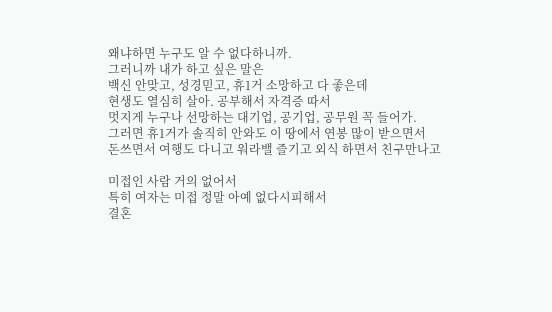왜냐하면 누구도 알 수 없다하니까.
그러니까 내가 하고 싶은 말은
백신 안맞고, 성경믿고, 휴1거 소망하고 다 좋은데
현생도 열심히 살아. 공부해서 자격증 따서
멋지게 누구나 선망하는 대기업, 공기업, 공무원 꼭 들어가.
그러면 휴1거가 솔직히 안와도 이 땅에서 연봉 많이 받으면서
돈쓰면서 여행도 다니고 워라밸 즐기고 외식 하면서 친구만나고

미접인 사람 거의 없어서
특히 여자는 미접 정말 아예 없다시피해서
결혼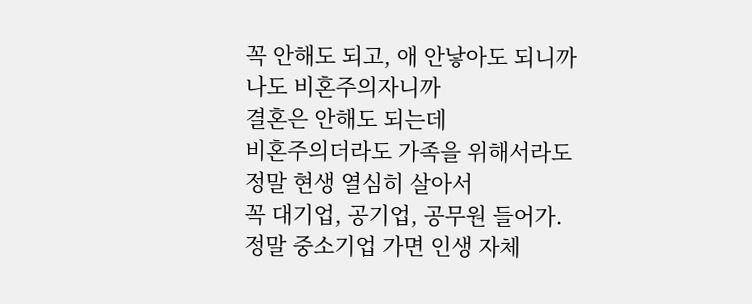꼭 안해도 되고, 애 안낳아도 되니까
나도 비혼주의자니까
결혼은 안해도 되는데
비혼주의더라도 가족을 위해서라도
정말 현생 열심히 살아서
꼭 대기업, 공기업, 공무원 들어가.
정말 중소기업 가면 인생 자체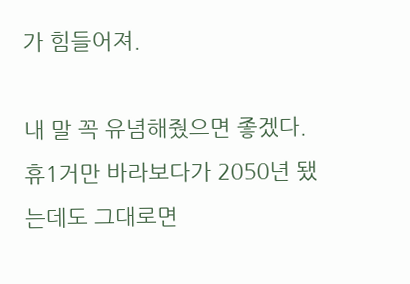가 힘들어져.

내 말 꼭 유념해줬으면 좋겠다.
휴1거만 바라보다가 2050년 됐는데도 그대로면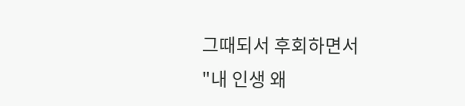그때되서 후회하면서
"내 인생 왜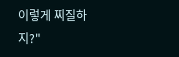이렇게 찌질하지?"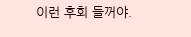이런 후회 들꺼야.